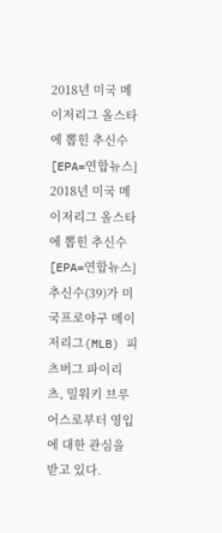2018년 미국 메이저리그 올스타에 뽑힌 추신수[EPA=연합뉴스]
2018년 미국 메이저리그 올스타에 뽑힌 추신수[EPA=연합뉴스]
추신수(39)가 미국프로야구 메이저리그(MLB) 피츠버그 파이리츠, 밀워키 브루어스로부터 영입에 대한 관심을 받고 있다.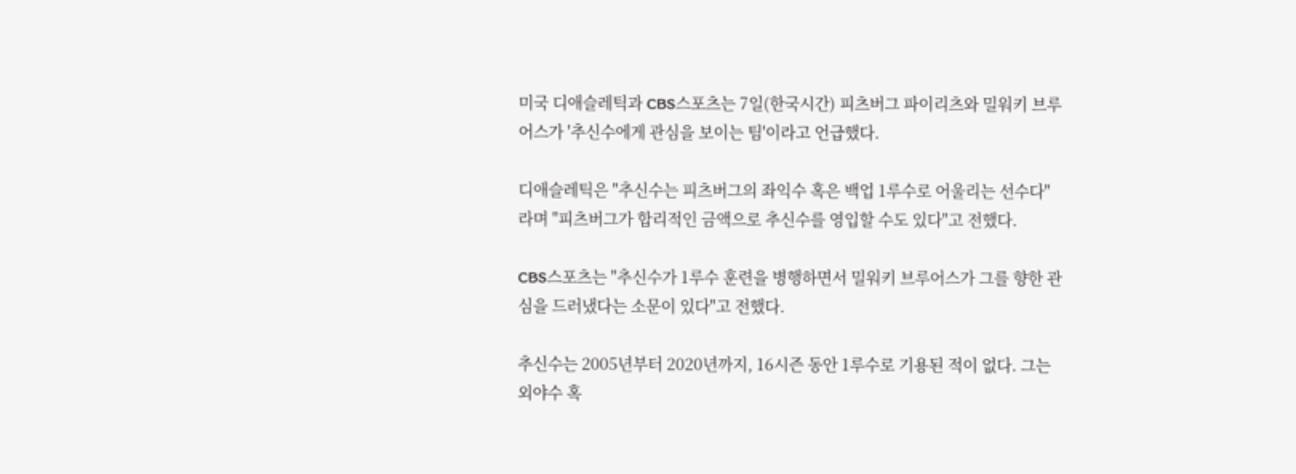미국 디애슬레틱과 CBS스포츠는 7일(한국시간) 피츠버그 파이리츠와 밀워키 브루어스가 '추신수에게 관심을 보이는 팀'이라고 언급했다.

디애슬레틱은 "추신수는 피츠버그의 좌익수 혹은 백업 1루수로 어울리는 선수다"라며 "피츠버그가 합리적인 금액으로 추신수를 영입할 수도 있다"고 전했다.

CBS스포츠는 "추신수가 1루수 훈련을 병행하면서 밀워키 브루어스가 그를 향한 관심을 드러냈다는 소문이 있다"고 전했다.

추신수는 2005년부터 2020년까지, 16시즌 동안 1루수로 기용된 적이 없다. 그는 외야수 혹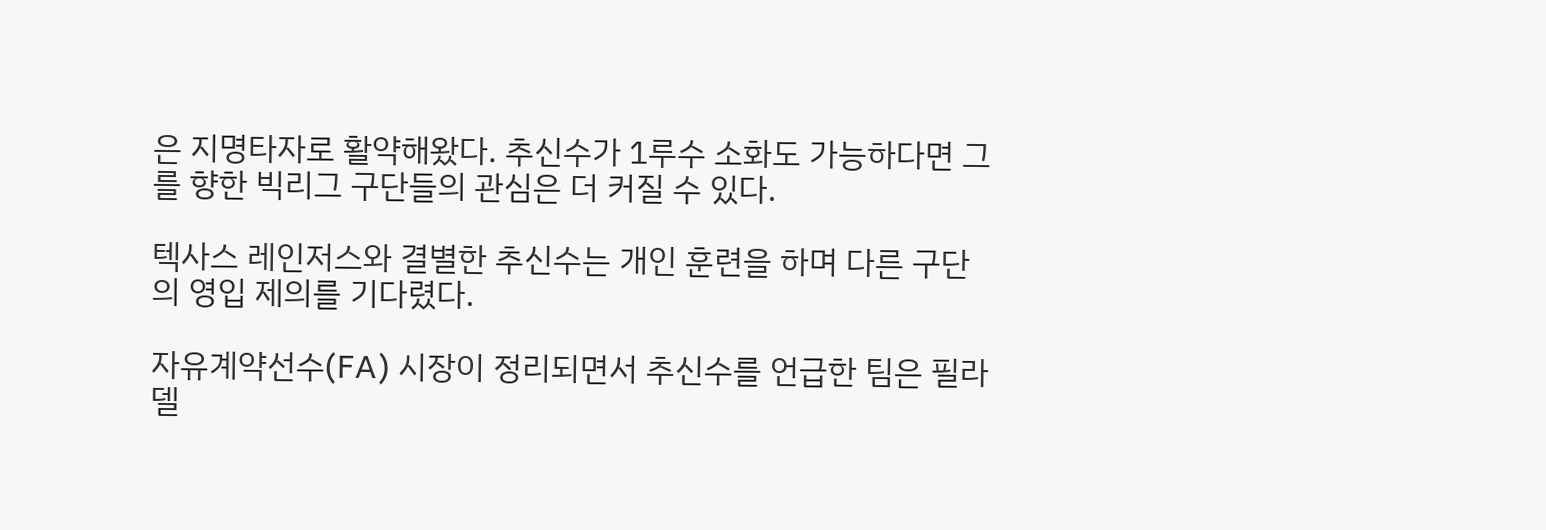은 지명타자로 활약해왔다. 추신수가 1루수 소화도 가능하다면 그를 향한 빅리그 구단들의 관심은 더 커질 수 있다.

텍사스 레인저스와 결별한 추신수는 개인 훈련을 하며 다른 구단의 영입 제의를 기다렸다.

자유계약선수(FA) 시장이 정리되면서 추신수를 언급한 팀은 필라델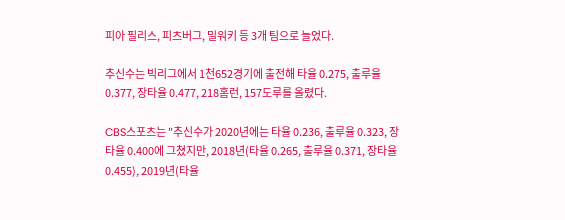피아 필리스, 피츠버그, 밀워키 등 3개 팀으로 늘었다.

추신수는 빅리그에서 1천652경기에 출전해 타율 0.275, 출루율 0.377, 장타율 0.477, 218홈런, 157도루를 올렸다.

CBS스포츠는 "추신수가 2020년에는 타율 0.236, 출루율 0.323, 장타율 0.400에 그쳤지만, 2018년(타율 0.265, 출루율 0.371, 장타율 0.455), 2019년(타율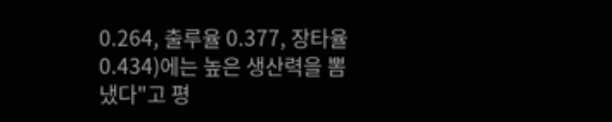0.264, 출루율 0.377, 장타율 0.434)에는 높은 생산력을 뽐냈다"고 평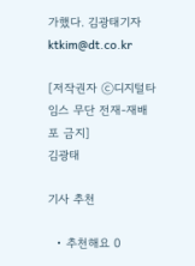가했다. 김광태기자 ktkim@dt.co.kr

[저작권자 ⓒ디지털타임스 무단 전재-재배포 금지]
김광태

기사 추천

  • 추천해요 0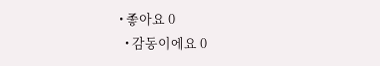• 좋아요 0
  • 감동이에요 0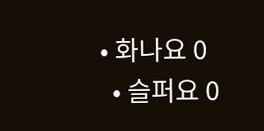• 화나요 0
  • 슬퍼요 0